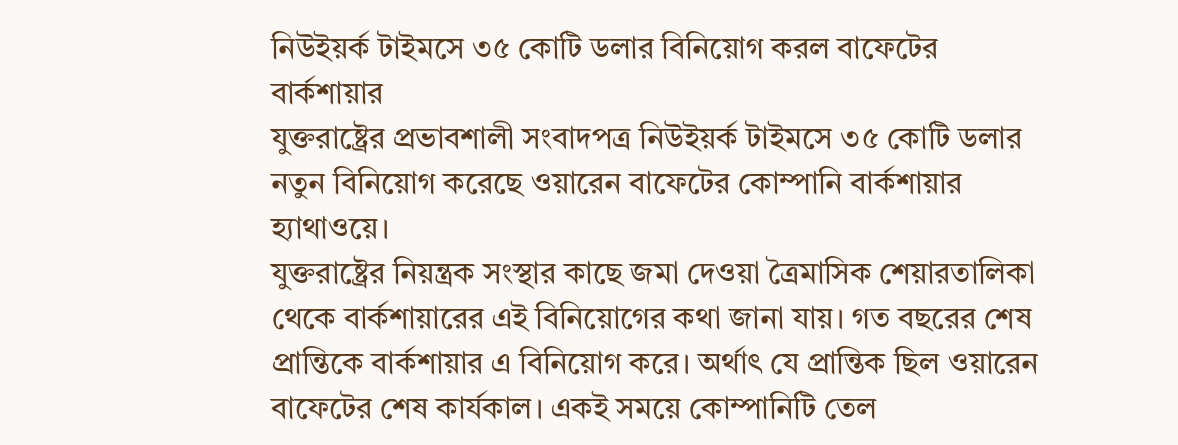নিউইয়র্ক টাইমসে ৩৫ কোটি ডলার বিনিয়োগ করল বাফেটের বার্কশায়ার
যুক্তরাষ্ট্রের প্রভাবশালী সংবাদপত্র নিউইয়র্ক টাইমসে ৩৫ কোটি ডলার নতুন বিনিয়োগ করেছে ওয়ারেন বাফেটের কোম্পানি বার্কশায়ার হ্যাথাওয়ে।
যুক্তরাষ্ট্রের নিয়ন্ত্রক সংস্থার কাছে জমা দেওয়া ত্রৈমাসিক শেয়ারতালিকা থেকে বার্কশায়ারের এই বিনিয়োগের কথা জানা যায়। গত বছরের শেষ প্রান্তিকে বার্কশায়ার এ বিনিয়োগ করে। অর্থাৎ যে প্রান্তিক ছিল ওয়ারেন বাফেটের শেষ কার্যকাল। একই সময়ে কোম্পানিটি তেল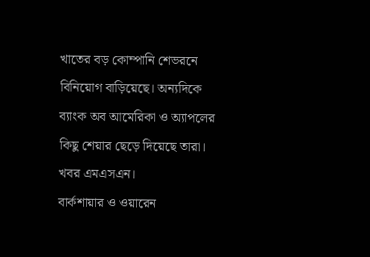খাতের বড় কোম্পানি শেভরনে বিনিয়োগ বাড়িয়েছে। অন্যদিকে ব্যাংক অব আমেরিকা ও অ্যাপলের কিছু শেয়ার ছেড়ে দিয়েছে তারা। খবর এমএসএন।
বার্কশায়ার ও ওয়ারেন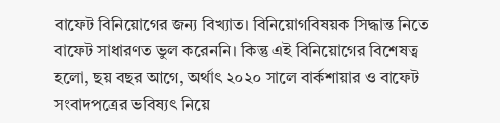বাফেট বিনিয়োগের জন্য বিখ্যাত। বিনিয়োগবিষয়ক সিদ্ধান্ত নিতে বাফেট সাধারণত ভুল করেননি। কিন্তু এই বিনিয়োগের বিশেষত্ব হলো, ছয় বছর আগে, অর্থাৎ ২০২০ সালে বার্কশায়ার ও বাফেট সংবাদপত্রের ভবিষ্যৎ নিয়ে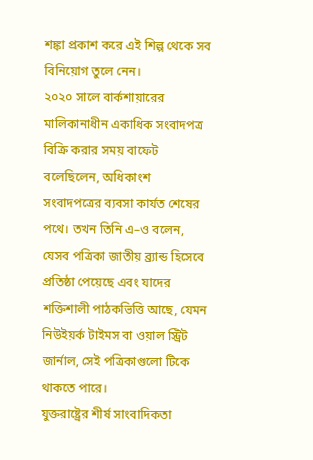শঙ্কা প্রকাশ করে এই শিল্প থেকে সব বিনিয়োগ তুলে নেন।
২০২০ সালে বার্কশায়ারের মালিকানাধীন একাধিক সংবাদপত্র বিক্রি করার সময় বাফেট বলেছিলেন, অধিকাংশ সংবাদপত্রের ব্যবসা কার্যত শেষের পথে। তখন তিনি এ–ও বলেন, যেসব পত্রিকা জাতীয় ব্র্যান্ড হিসেবে প্রতিষ্ঠা পেয়েছে এবং যাদের শক্তিশালী পাঠকভিত্তি আছে, যেমন নিউইয়র্ক টাইমস বা ওয়াল স্ট্রিট জার্নাল, সেই পত্রিকাগুলো টিকে থাকতে পারে।
যুক্তরাষ্ট্রের শীর্ষ সাংবাদিকতা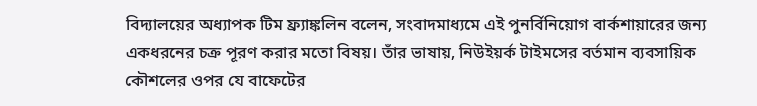বিদ্যালয়ের অধ্যাপক টিম ফ্র্যাঙ্কলিন বলেন, সংবাদমাধ্যমে এই পুনর্বিনিয়োগ বার্কশায়ারের জন্য একধরনের চক্র পূরণ করার মতো বিষয়। তাঁর ভাষায়, নিউইয়র্ক টাইমসের বর্তমান ব্যবসায়িক কৌশলের ওপর যে বাফেটের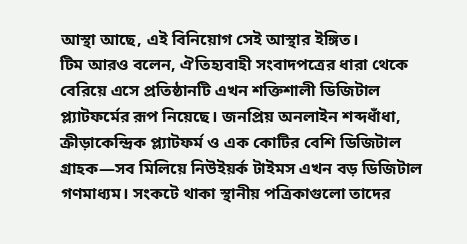আস্থা আছে, এই বিনিয়োগ সেই আস্থার ইঙ্গিত।
টিম আরও বলেন, ঐতিহ্যবাহী সংবাদপত্রের ধারা থেকে বেরিয়ে এসে প্রতিষ্ঠানটি এখন শক্তিশালী ডিজিটাল প্ল্যাটফর্মের রূপ নিয়েছে। জনপ্রিয় অনলাইন শব্দধাঁধা, ক্রীড়াকেন্দ্রিক প্ল্যাটফর্ম ও এক কোটির বেশি ডিজিটাল গ্রাহক—সব মিলিয়ে নিউইয়র্ক টাইমস এখন বড় ডিজিটাল গণমাধ্যম। সংকটে থাকা স্থানীয় পত্রিকাগুলো তাদের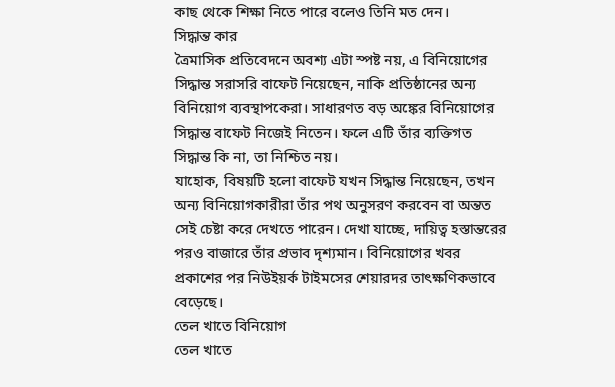কাছ থেকে শিক্ষা নিতে পারে বলেও তিনি মত দেন।
সিদ্ধান্ত কার
ত্রৈমাসিক প্রতিবেদনে অবশ্য এটা স্পষ্ট নয়, এ বিনিয়োগের সিদ্ধান্ত সরাসরি বাফেট নিয়েছেন, নাকি প্রতিষ্ঠানের অন্য বিনিয়োগ ব্যবস্থাপকেরা। সাধারণত বড় অঙ্কের বিনিয়োগের সিদ্ধান্ত বাফেট নিজেই নিতেন। ফলে এটি তাঁর ব্যক্তিগত সিদ্ধান্ত কি না, তা নিশ্চিত নয়।
যাহোক, বিষয়টি হলো বাফেট যখন সিদ্ধান্ত নিয়েছেন, তখন অন্য বিনিয়োগকারীরা তাঁর পথ অনুসরণ করবেন বা অন্তত সেই চেষ্টা করে দেখতে পারেন। দেখা যাচ্ছে, দায়িত্ব হস্তান্তরের পরও বাজারে তাঁর প্রভাব দৃশ্যমান। বিনিয়োগের খবর প্রকাশের পর নিউইয়র্ক টাইমসের শেয়ারদর তাৎক্ষণিকভাবে বেড়েছে।
তেল খাতে বিনিয়োগ
তেল খাতে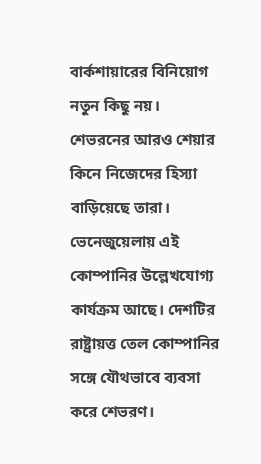বার্কশায়ারের বিনিয়োগ নতুন কিছু নয়। শেভরনের আরও শেয়ার কিনে নিজেদের হিস্যা বাড়িয়েছে তারা। ভেনেজুয়েলায় এই কোম্পানির উল্লেখযোগ্য কার্যক্রম আছে। দেশটির রাষ্ট্রায়ত্ত তেল কোম্পানির সঙ্গে যৌথভাবে ব্যবসা করে শেভরণ।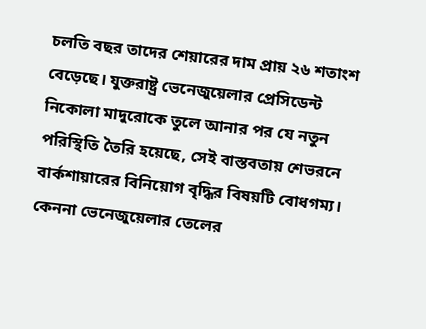চলতি বছর তাদের শেয়ারের দাম প্রায় ২৬ শতাংশ বেড়েছে। যুক্তরাষ্ট্র ভেনেজুয়েলার প্রেসিডেন্ট নিকোলা মাদুরোকে তুলে আনার পর যে নতুন পরিস্থিতি তৈরি হয়েছে, সেই বাস্তবতায় শেভরনে বার্কশায়ারের বিনিয়োগ বৃদ্ধির বিষয়টি বোধগম্য। কেননা ভেনেজুয়েলার তেলের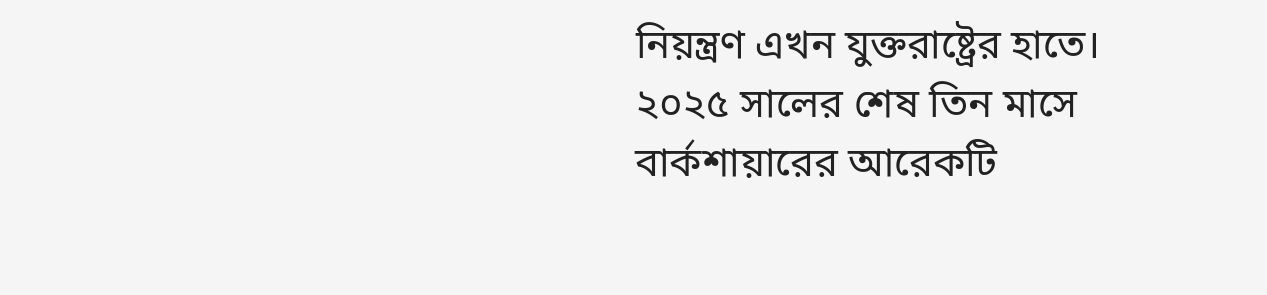নিয়ন্ত্রণ এখন যুক্তরাষ্ট্রের হাতে।
২০২৫ সালের শেষ তিন মাসে বার্কশায়ারের আরেকটি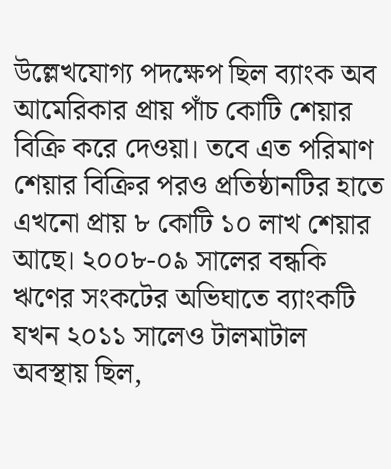উল্লেখযোগ্য পদক্ষেপ ছিল ব্যাংক অব আমেরিকার প্রায় পাঁচ কোটি শেয়ার বিক্রি করে দেওয়া। তবে এত পরিমাণ শেয়ার বিক্রির পরও প্রতিষ্ঠানটির হাতে এখনো প্রায় ৮ কোটি ১০ লাখ শেয়ার আছে। ২০০৮-০৯ সালের বন্ধকি ঋণের সংকটের অভিঘাতে ব্যাংকটি যখন ২০১১ সালেও টালমাটাল অবস্থায় ছিল,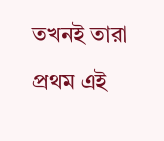তখনই তারা প্রথম এই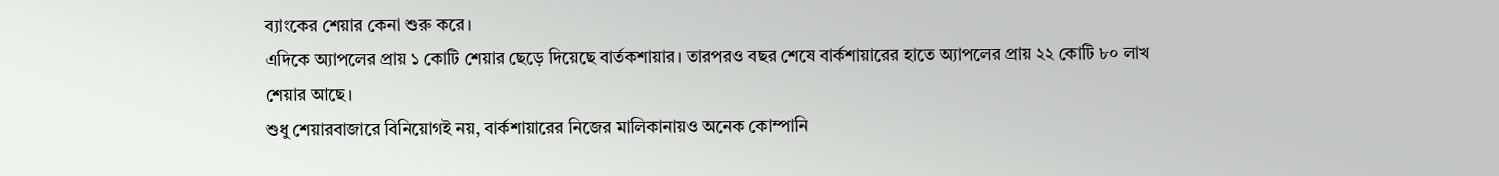ব্যাংকের শেয়ার কেনা শুরু করে।
এদিকে অ্যাপলের প্রায় ১ কোটি শেয়ার ছেড়ে দিয়েছে বার্তকশায়ার। তারপরও বছর শেষে বার্কশায়ারের হাতে অ্যাপলের প্রায় ২২ কোটি ৮০ লাখ শেয়ার আছে।
শুধু শেয়ারবাজারে বিনিয়োগই নয়, বার্কশায়ারের নিজের মালিকানায়ও অনেক কোম্পানি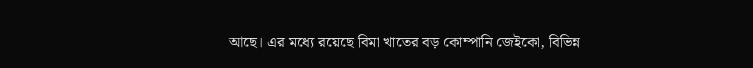আছে। এর মধ্যে রয়েছে বিমা খাতের বড় কোম্পানি জেইকো, বিভিন্ন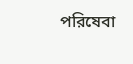পরিষেবা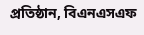প্রতিষ্ঠান, বিএনএসএফ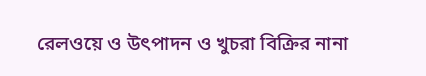রেলওয়ে ও উৎপাদন ও খুচরা বিক্রির নানা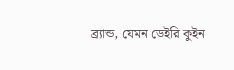ব্র্যান্ড, যেমন ডেইরি কুইন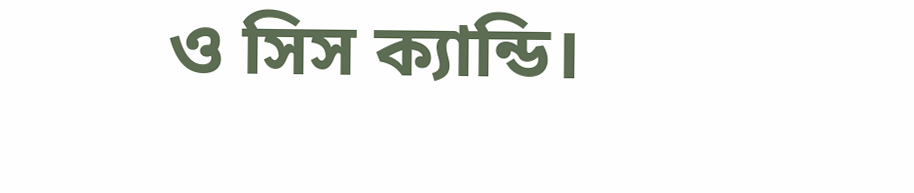ও সিস ক্যান্ডি।